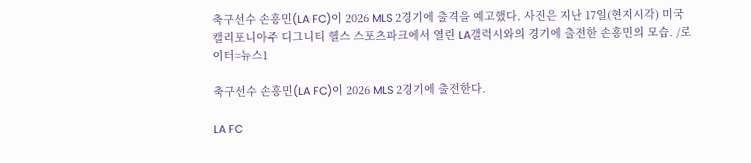축구선수 손흥민(LA FC)이 2026 MLS 2경기에 출격을 예고했다. 사진은 지난 17일(현지시각) 미국 캘리포니아주 디그니티 헬스 스포츠파크에서 열린 LA갤럭시와의 경기에 출전한 손흥민의 모습. /로이터=뉴스1

축구선수 손흥민(LA FC)이 2026 MLS 2경기에 출전한다.

LA FC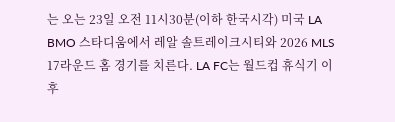는 오는 23일 오전 11시30분(이하 한국시각) 미국 LA BMO 스타디움에서 레알 솔트레이크시티와 2026 MLS 17라운드 홈 경기를 치른다. LA FC는 월드컵 휴식기 이후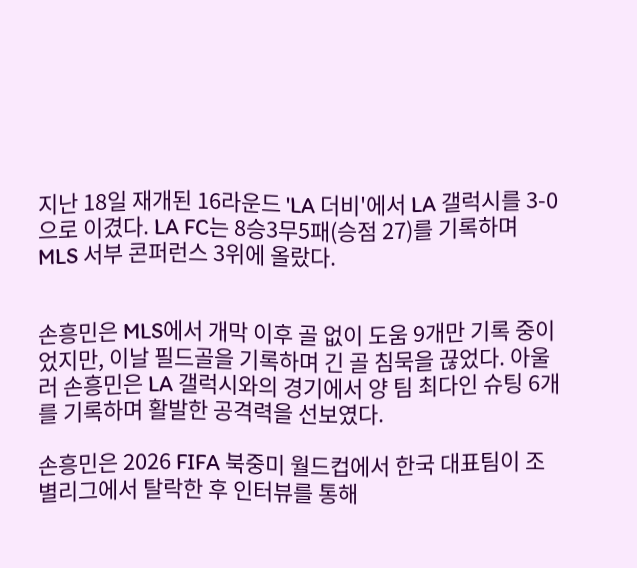지난 18일 재개된 16라운드 'LA 더비'에서 LA 갤럭시를 3-0으로 이겼다. LA FC는 8승3무5패(승점 27)를 기록하며 MLS 서부 콘퍼런스 3위에 올랐다.


손흥민은 MLS에서 개막 이후 골 없이 도움 9개만 기록 중이었지만, 이날 필드골을 기록하며 긴 골 침묵을 끊었다. 아울러 손흥민은 LA 갤럭시와의 경기에서 양 팀 최다인 슈팅 6개를 기록하며 활발한 공격력을 선보였다.

손흥민은 2026 FIFA 북중미 월드컵에서 한국 대표팀이 조별리그에서 탈락한 후 인터뷰를 통해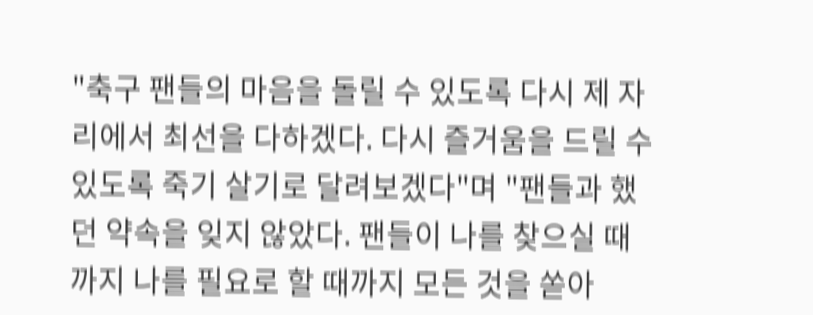"축구 팬들의 마음을 돌릴 수 있도록 다시 제 자리에서 최선을 다하겠다. 다시 즐거움을 드릴 수 있도록 죽기 살기로 달려보겠다"며 "팬들과 했던 약속을 잊지 않았다. 팬들이 나를 찾으실 때까지 나를 필요로 할 때까지 모든 것을 쏟아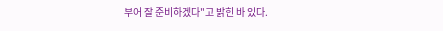부어 잘 준비하겠다"고 밝힌 바 있다.